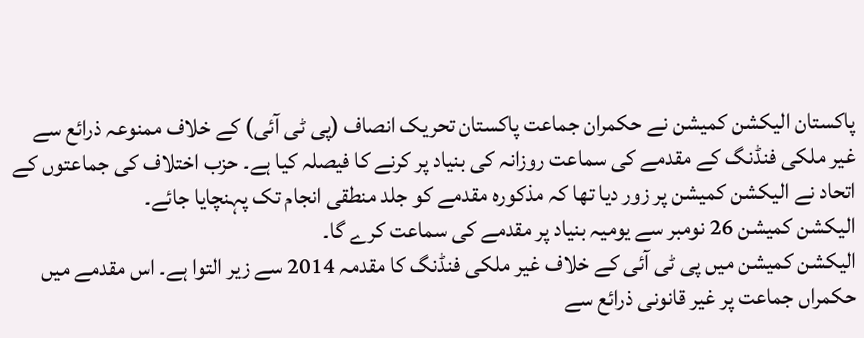پاکستان الیکشن کمیشن نے حکمران جماعت پاکستان تحریک انصاف (پی ٹی آئی) کے خلاف ممنوعہ ذرائع سے غیر ملکی فنڈنگ کے مقدمے کی سماعت روزانہ کی بنیاد پر کرنے کا فیصلہ کیا ہے۔ حزب اختلاف کی جماعتوں کے اتحاد نے الیکشن کمیشن پر زور دیا تھا کہ مذکورہ مقدمے کو جلد منطقی انجام تک پہنچایا جائے۔
الیکشن کمیشن 26 نومبر سے یومیہ بنیاد پر مقدمے کی سماعت کرے گا۔
الیکشن کمیشن میں پی ٹی آئی کے خلاف غیر ملکی فنڈنگ کا مقدمہ 2014 سے زیر التوا ہے۔ اس مقدمے میں حکمراں جماعت پر غیر قانونی ذرائع سے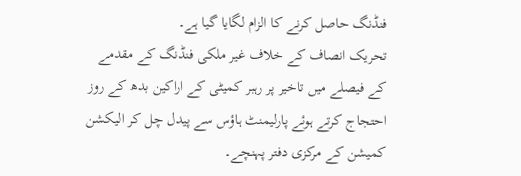فنڈنگ حاصل کرنے کا الزام لگایا گیا ہے۔
تحریک انصاف کے خلاف غیر ملکی فنڈنگ کے مقدمے کے فیصلے میں تاخیر پر رہبر کمیٹی کے اراکین بدھ کے روز احتجاج کرتے ہوئے پارلیمنٹ ہاؤس سے پیدل چل کر الیکشن کمیشن کے مرکزی دفتر پہنچے۔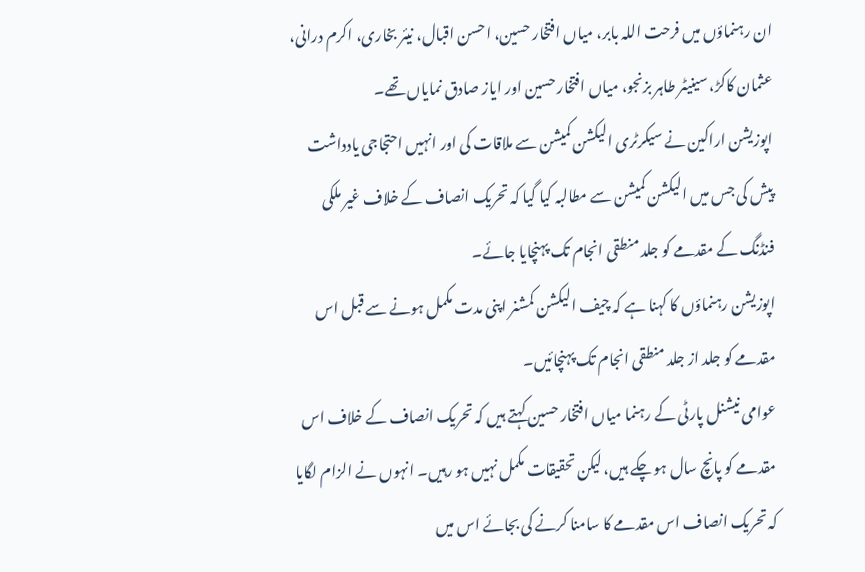ان رہنماؤں میں فرحت اللہ بابر، میاں افتخار حسین، احسن اقبال، نیئر بخاری، اکرم درانی، عثمان کاکڑ، سینیٹر طاہر بزنجو، میاں افتخار حسین اور ایاز صادق نمایاں تھے۔
اپوزیشن اراکین نے سیکرٹری الیکشن کمیشن سے ملاقات کی اور انہیں احتجاجی یادداشت پیش کی جس میں الیکشن کمیشن سے مطالبہ کیا گیا کہ تحریک انصاف کے خلاف غیر ملکی فنڈنگ کے مقدمے کو جلد منطقی انجام تک پہنچایا جائے۔
اپوزیشن رہنماؤں کا کہنا ہے کہ چیف الیکشن کمشنر اپنی مدت مکمل ہونے سے قبل اس مقدمے کو جلد از جلد منطقی انجام تک پہنچائیں۔
عوامی نیشنل پارٹی کے رہنما میاں افتخار حسین کہتے ہیں کہ تحریک انصاف کے خلاف اس مقدمے کو پانچ سال ہو چکے ہیں، لیکن تحقیقات مکمل نہیں ہو رہیں۔ انہوں نے الزام لگایا کہ تحریک انصاف اس مقدمے کا سامنا کرنے کی بجائے اس میں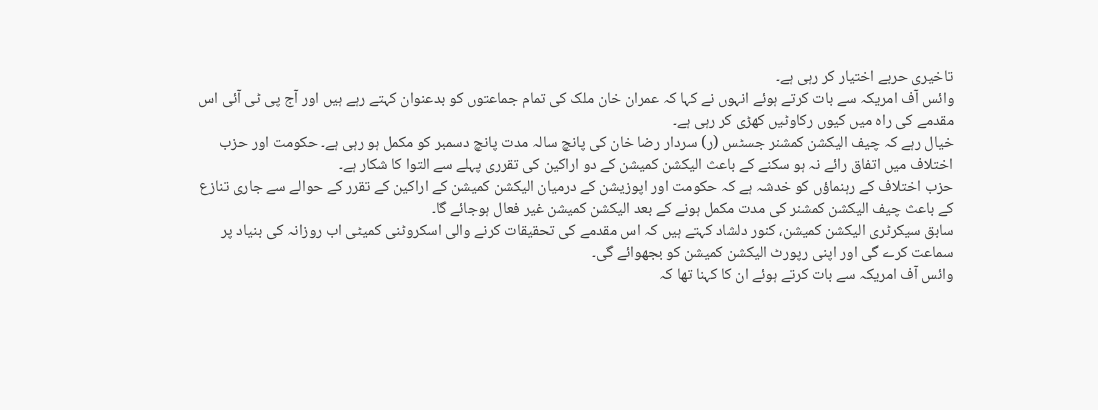تاخیری حربے اختیار کر رہی ہے۔
وائس آف امریکہ سے بات کرتے ہوئے انہوں نے کہا کہ عمران خان ملک کی تمام جماعتوں کو بدعنوان کہتے رہے ہیں اور آج پی ٹی آئی اس مقدمے کی راہ میں کیوں رکاوٹیں کھڑی کر رہی ہے۔
خیال رہے کہ چیف الیکشن کمشنر جسٹس (ر) سردار رضا خان کی پانچ سالہ مدت پانچ دسمبر کو مکمل ہو رہی ہے۔ حکومت اور حزب اختلاف میں اتفاق رائے نہ ہو سکنے کے باعث الیکشن کمیشن کے دو اراکین کی تقرری پہلے سے التوا کا شکار ہے۔
حزب اختلاف کے رہنماؤں کو خدشہ ہے کہ حکومت اور اپوزیشن کے درمیان الیکشن کمیشن کے اراکین کے تقرر کے حوالے سے جاری تنازع کے باعث چیف الیکشن کمشنر کی مدت مکمل ہونے کے بعد الیکشن کمیشن غیر فعال ہوجائے گا۔
سابق سیکرٹری الیکشن کمیشن، کنور دلشاد کہتے ہیں کہ اس مقدمے کی تحقیقات کرنے والی اسکروٹنی کمیٹی اب روزانہ کی بنیاد پر سماعت کرے گی اور اپنی رپورٹ الیکشن کمیشن کو بجھوائے گی۔
وائس آف امریکہ سے بات کرتے ہوئے ان کا کہنا تھا کہ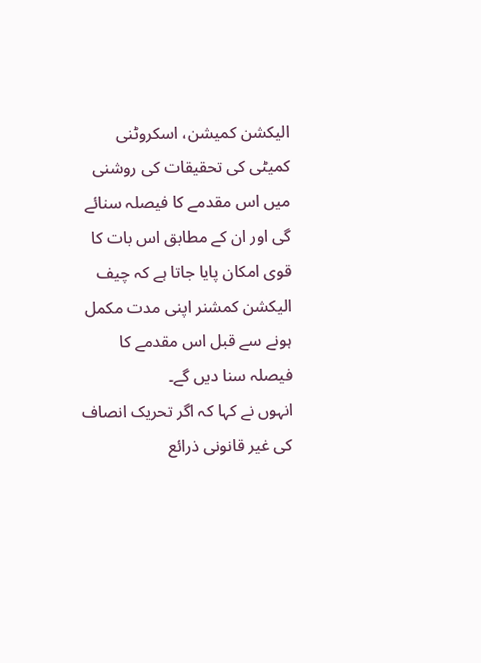الیکشن کمیشن، اسکروٹنی کمیٹی کی تحقیقات کی روشنی میں اس مقدمے کا فیصلہ سنائے گی اور ان کے مطابق اس بات کا قوی امکان پایا جاتا ہے کہ چیف الیکشن کمشنر اپنی مدت مکمل ہونے سے قبل اس مقدمے کا فیصلہ سنا دیں گے۔
انہوں نے کہا کہ اگر تحریک انصاف کی غیر قانونی ذرائع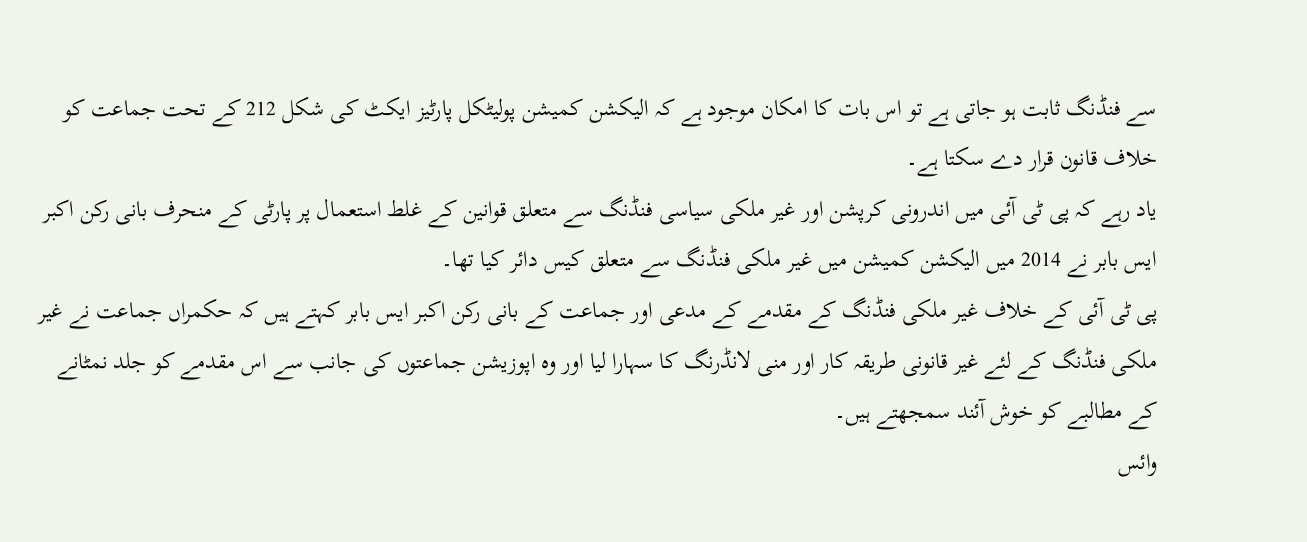سے فنڈنگ ثابت ہو جاتی ہے تو اس بات کا امکان موجود ہے کہ الیکشن کمیشن پولیٹکل پارٹیز ایکٹ کی شکل 212 کے تحت جماعت کو خلاف قانون قرار دے سکتا ہے۔
یاد رہے کہ پی ٹی آئی میں اندرونی کرپشن اور غیر ملکی سیاسی فنڈنگ سے متعلق قوانین کے غلط استعمال پر پارٹی کے منحرف بانی رکن اکبر ایس بابر نے 2014 میں الیکشن کمیشن میں غیر ملکی فنڈنگ سے متعلق کیس دائر کیا تھا۔
پی ٹی آئی کے خلاف غیر ملکی فنڈنگ کے مقدمے کے مدعی اور جماعت کے بانی رکن اکبر ایس بابر کہتے ہیں کہ حکمراں جماعت نے غیر ملکی فنڈنگ کے لئے غیر قانونی طریقہ کار اور منی لانڈرنگ کا سہارا لیا اور وہ اپوزیشن جماعتوں کی جانب سے اس مقدمے کو جلد نمٹانے کے مطالبے کو خوش آئند سمجھتے ہیں۔
وائس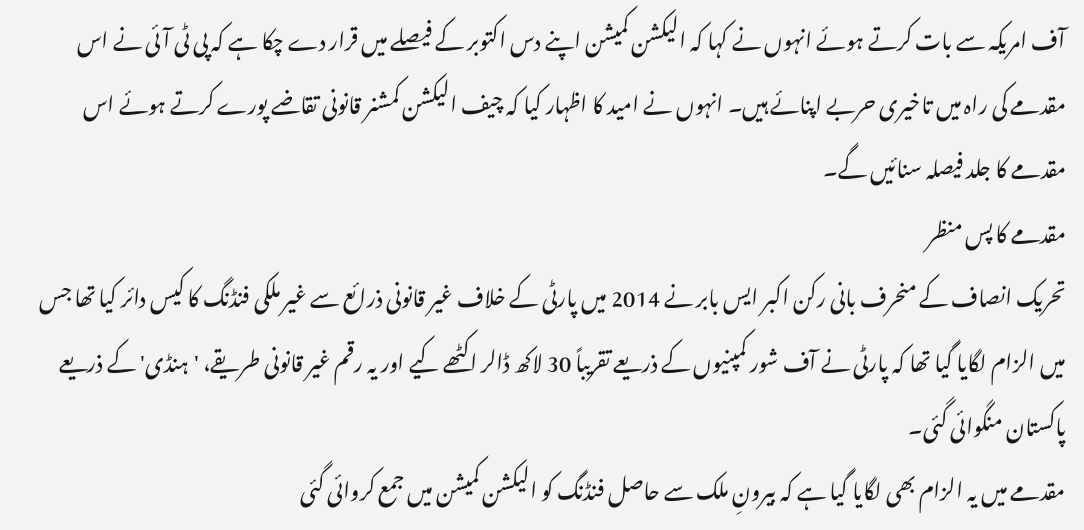آف امریکہ سے بات کرتے ہوئے انہوں نے کہا کہ الیکشن کمیشن اپنے دس اکتوبر کے فیصلے میں قرار دے چکا ہے کہ پی ٹی آئی نے اس مقدمے کی راہ میں تاخیری حربے اپنائے ہیں۔ انہوں نے امید کا اظہار کیا کہ چیف الیکشن کمشنر قانونی تقاضے پورے کرتے ہوئے اس مقدمے کا جلد فیصلہ سنائیں گے۔
مقدمے کا پس منظر
تحریک انصاف کے منحرف بانی رکن اکبر ایس بابر نے 2014 میں پارٹی کے خلاف غیر قانونی ذرائع سے غیر ملکی فنڈنگ کا کیس دائر کیا تھا جس میں الزام لگایا گیا تھا کہ پارٹی نے آف شور کمپنیوں کے ذریعے تقریباً 30 لاکھ ڈالر اکٹھے کیے اور یہ رقم غیر قانونی طریقے، 'ہنڈی' کے ذریعے پاکستان منگوائی گئی۔
مقدمے میں یہ الزام بھی لگایا گیا ہے کہ بیرونِ ملک سے حاصل فنڈنگ کو الیکشن کمیشن میں جمع کروائی گئی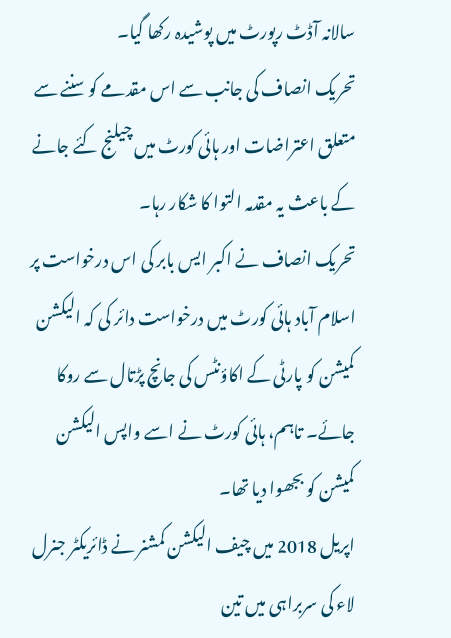سالانہ آڈٹ رپورٹ میں پوشیدہ رکھا گیا۔
تحریک انصاف کی جانب سے اس مقدمے کو سننے سے متعلق اعتراضات اور ہائی کورٹ میں چیلنج کئے جانے کے باعث یہ مقدمہ التوا کا شکار رہا۔
تحریک انصاف نے اکبر ایس بابر کی اس درخواست پر اسلام آباد ہائی کورٹ میں درخواست دائر کی کہ الیکشن کمیشن کو پارٹی کے اکاؤنٹس کی جانچ پڑتال سے روکا جائے۔ تاہم، ہائی کورٹ نے اسے واپس الیکشن کمیشن کو بجھوا دیا تھا۔
اپریل 2018 میں چیف الیکشن کمشنر نے ڈائریکٹر جنرل لاء کی سربراہی میں تین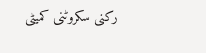رکنی سکروٹنی کمیٹی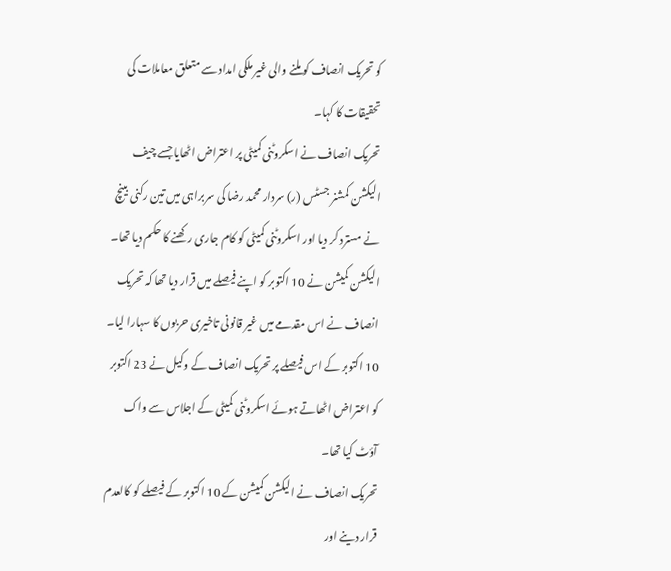کو تحریک انصاف کو ملنے والی غیر ملکی امداد سے متعلق معاملات کی تحقیقات کا کہا۔
تحریک انصاف نے اسکروٹنی کمیٹی پر اعتراض اٹھایا جسے چیف الیکشن کمشنر جسٹس (ر) سردار محمد رضا کی سربراہی میں تین رکنی بینچ نے مسترد کر دیا اور اسکروٹنی کمیٹی کو کام جاری رکھنے کا حکم دیا تھا۔
الیکشن کمیشن نے 10 اکتوبر کو اپنے فیصلے میں قرار دیا تھا کہ تحریک انصاف نے اس مقدمے میں غیر قانونی تاخیری حربوں کا سہارا لیا۔
10 اکتوبر کے اس فیصلے پر تحریک انصاف کے وکیل نے 23 اکتوبر کو اعتراض اٹھاتے ہوئے اسکروٹنی کمیٹی کے اجلاس سے واک آؤٹ کیا تھا۔
تحریک انصاف نے الیکشن کمیشن کے 10 اکتوبر کے فیصلے کو کالعدم قرار دینے اور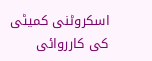اسکروٹنی کمیٹی کی کارروائی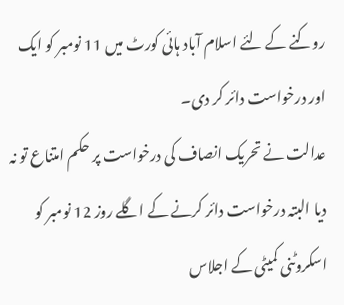روکنے کے لئے اسلام آباد ہائی کورٹ میں 11 نومبر کو ایک اور درخواست دائر کر دی۔
عدالت نے تحریک انصاف کی درخواست پر حکم امتناع تو نہ دیا البتہ درخواست دائر کرنے کے اگلے روز 12 نومبر کو اسکروٹنی کمیٹی کے اجلاس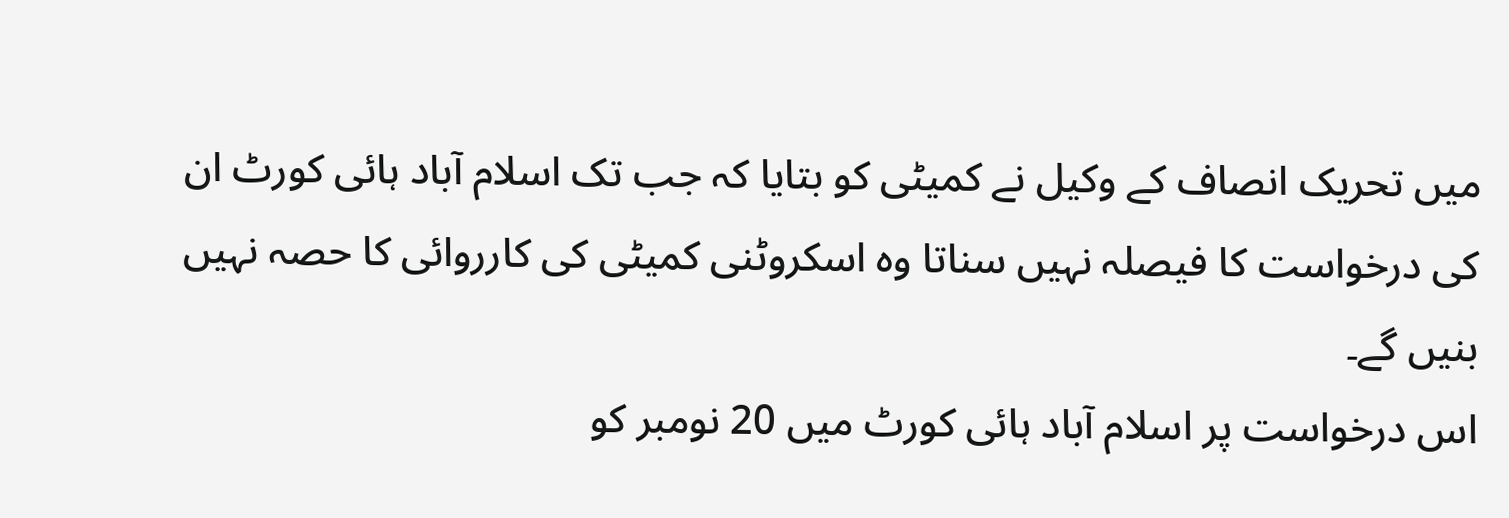میں تحریک انصاف کے وکیل نے کمیٹی کو بتایا کہ جب تک اسلام آباد ہائی کورٹ ان کی درخواست کا فیصلہ نہیں سناتا وہ اسکروٹنی کمیٹی کی کارروائی کا حصہ نہیں بنیں گے۔
اس درخواست پر اسلام آباد ہائی کورٹ میں 20 نومبر کو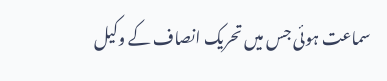سماعت ہوئی جس میں تحریک انصاف کے وکیل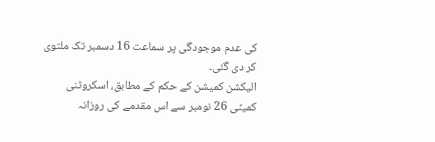کی عدم موجودگی پر سماعت 16 دسمبر تک ملتوی کر دی گئی۔
الیکشن کمیشن کے حکم کے مطابق، اسکروٹنی کمیٹی 26 نومبر سے اس مقدمے کی روزانہ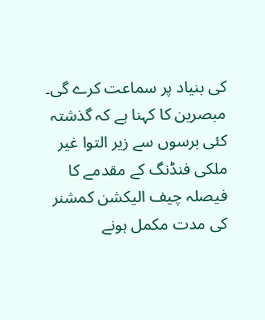کی بنیاد پر سماعت کرے گی۔
مبصرین کا کہنا ہے کہ گذشتہ کئی برسوں سے زیر التوا غیر ملکی فنڈنگ کے مقدمے کا فیصلہ چیف الیکشن کمشنر کی مدت مکمل ہونے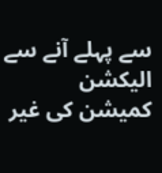سے پہلے آنے سے الیکشن کمیشن کی غیر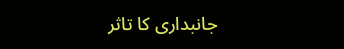جانبداری کا تاثر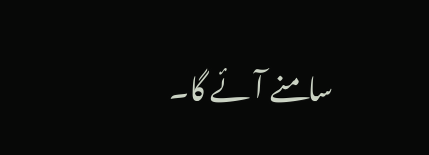سامنے آئے گا۔